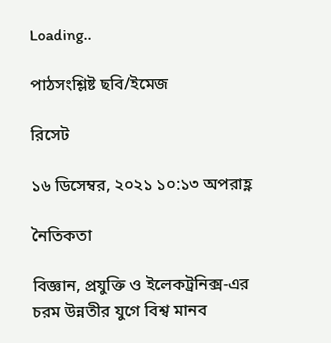Loading..

পাঠসংশ্লিষ্ট ছবি/ইমেজ

রিসেট

১৬ ডিসেম্বর, ২০২১ ১০:১৩ অপরাহ্ণ

নৈতিকতা

বিজ্ঞান, প্রযুক্তি ও ইলেকট্রনিক্স-এর চরম উন্নতীর যুগে বিশ্ব মানব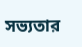সভ্যতার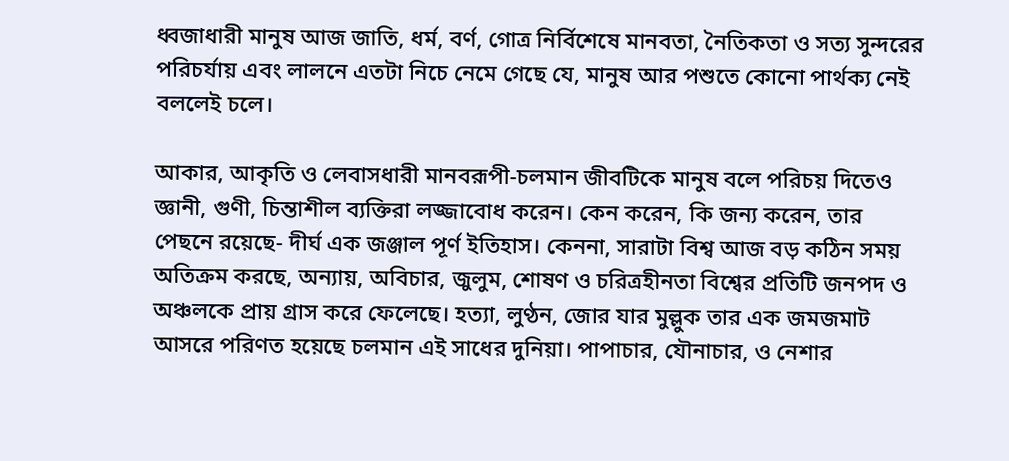ধ্বজাধারী মানুষ আজ জাতি, ধর্ম, বর্ণ, গোত্র নির্বিশেষে মানবতা, নৈতিকতা ও সত্য সুন্দরের পরিচর্যায় এবং লালনে এতটা নিচে নেমে গেছে যে, মানুষ আর পশুতে কোনো পার্থক্য নেই বললেই চলে।

আকার, আকৃতি ও লেবাসধারী মানবরূপী-চলমান জীবটিকে মানুষ বলে পরিচয় দিতেও জ্ঞানী, গুণী, চিন্তাশীল ব্যক্তিরা লজ্জাবোধ করেন। কেন করেন, কি জন্য করেন, তার পেছনে রয়েছে- দীর্ঘ এক জঞ্জাল পূর্ণ ইতিহাস। কেননা, সারাটা বিশ্ব আজ বড় কঠিন সময় অতিক্রম করছে, অন্যায়, অবিচার, জুলুম, শোষণ ও চরিত্রহীনতা বিশ্বের প্রতিটি জনপদ ও অঞ্চলকে প্রায় গ্রাস করে ফেলেছে। হত্যা, লুণ্ঠন, জোর যার মুল্লুক তার এক জমজমাট আসরে পরিণত হয়েছে চলমান এই সাধের দুনিয়া। পাপাচার, যৌনাচার, ও নেশার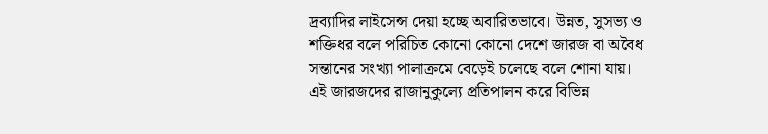দ্রব্যাদির লাইসেন্স দেয়া হচ্ছে অবারিতভাবে। উন্নত, সুসভ্য ও শক্তিধর বলে পরিচিত কোনো কোনো দেশে জারজ বা অবৈধ সন্তানের সংখ্যা পালাক্রমে বেড়েই চলেছে বলে শোনা যায়। এই জারজদের রাজানুকুল্যে প্রতিপালন করে বিভিন্ন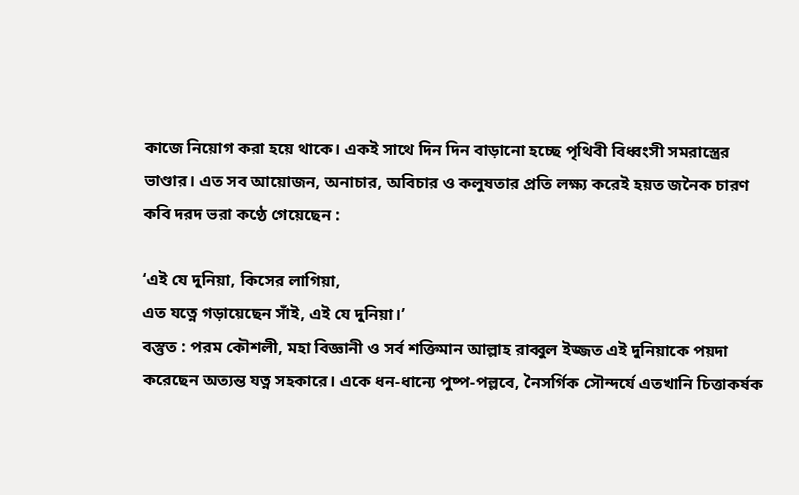কাজে নিয়োগ করা হয়ে থাকে। একই সাথে দিন দিন বাড়ানো হচ্ছে পৃথিবী বিধ্বংসী সমরাস্ত্রের ভাণ্ডার। এত সব আয়োজন, অনাচার, অবিচার ও কলুষতার প্রতি লক্ষ্য করেই হয়ত জনৈক চারণ কবি দরদ ভরা কণ্ঠে গেয়েছেন :

‘এই যে দুনিয়া, কিসের লাগিয়া,
এত যত্নে গড়ায়েছেন সাঁই, এই যে দুনিয়া।’
বস্তুত : পরম কৌশলী, মহা বিজ্ঞানী ও সর্ব শক্তিমান আল্লাহ রাব্বুল ইজ্জত এই দুনিয়াকে পয়দা করেছেন অত্যন্ত যত্ন সহকারে। একে ধন-ধান্যে পুষ্প-পল্লবে, নৈসর্গিক সৌন্দর্যে এতখানি চিত্তাকর্ষক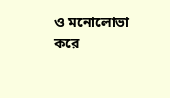ও মনোলোভা করে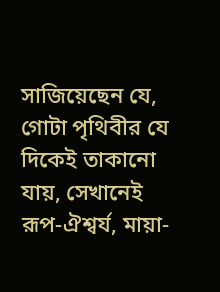সাজিয়েছেন যে, গোটা পৃথিবীর যে দিকেই তাকানো যায়, সেখানেই রূপ-ঐশ্বর্য, মায়া-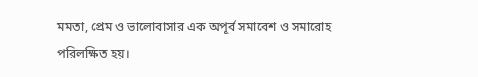মমতা, প্রেম ও ভালোবাসার এক অপূর্ব সমাবেশ ও সমারোহ পরিলক্ষিত হয়।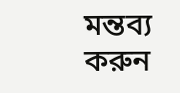মন্তব্য করুন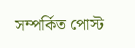সম্পর্কিত পোস্ট